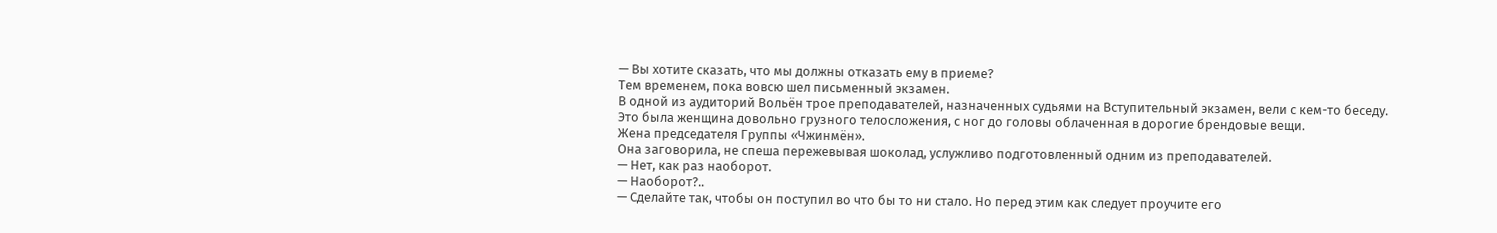— Вы хотите сказать, что мы должны отказать ему в приеме?
Тем временем, пока вовсю шел письменный экзамен.
В одной из аудиторий Вольён трое преподавателей, назначенных судьями на Вступительный экзамен, вели с кем-то беседу.
Это была женщина довольно грузного телосложения, с ног до головы облаченная в дорогие брендовые вещи.
Жена председателя Группы «Чжинмён».
Она заговорила, не спеша пережевывая шоколад, услужливо подготовленный одним из преподавателей.
— Нет, как раз наоборот.
— Наоборот?..
— Сделайте так, чтобы он поступил во что бы то ни стало. Но перед этим как следует проучите его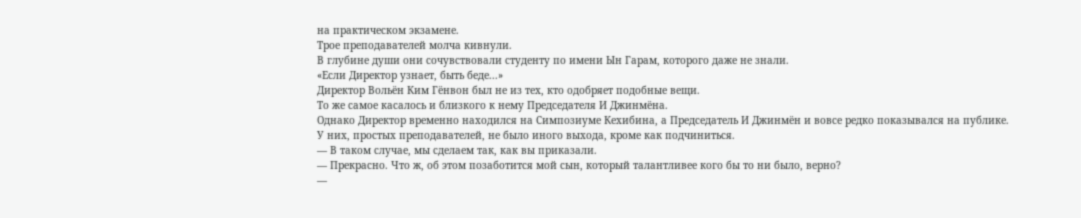на практическом экзамене.
Трое преподавателей молча кивнули.
В глубине души они сочувствовали студенту по имени Ын Гарам, которого даже не знали.
«Если Директор узнает, быть беде...»
Директор Вольён Ким Гёнвон был не из тех, кто одобряет подобные вещи.
То же самое касалось и близкого к нему Председателя И Джинмёна.
Однако Директор временно находился на Симпозиуме Кехибина, а Председатель И Джинмён и вовсе редко показывался на публике.
У них, простых преподавателей, не было иного выхода, кроме как подчиниться.
— В таком случае, мы сделаем так, как вы приказали.
— Прекрасно. Что ж, об этом позаботится мой сын, который талантливее кого бы то ни было, верно?
—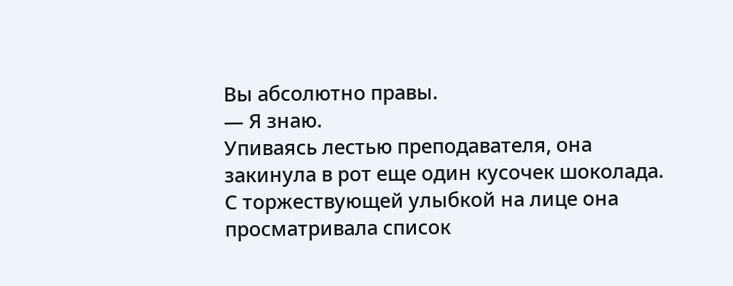Вы абсолютно правы.
— Я знаю.
Упиваясь лестью преподавателя, она закинула в рот еще один кусочек шоколада.
С торжествующей улыбкой на лице она просматривала список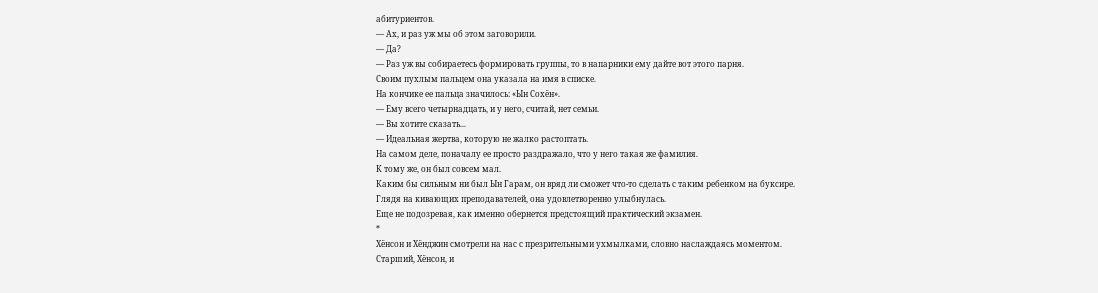абитуриентов.
— Ах, и раз уж мы об этом заговорили.
— Да?
— Раз уж вы собираетесь формировать группы, то в напарники ему дайте вот этого парня.
Своим пухлым пальцем она указала на имя в списке.
На кончике ее пальца значилось: «Ын Сохён».
— Ему всего четырнадцать, и у него, считай, нет семьи.
— Вы хотите сказать...
— Идеальная жертва, которую не жалко растоптать.
На самом деле, поначалу ее просто раздражало, что у него такая же фамилия.
К тому же, он был совсем мал.
Каким бы сильным ни был Ын Гарам, он вряд ли сможет что-то сделать с таким ребенком на буксире.
Глядя на кивающих преподавателей, она удовлетворенно улыбнулась.
Еще не подозревая, как именно обернется предстоящий практический экзамен.
*
Хёнсон и Хёнджин смотрели на нас с презрительными ухмылками, словно наслаждаясь моментом.
Старший, Хёнсон, и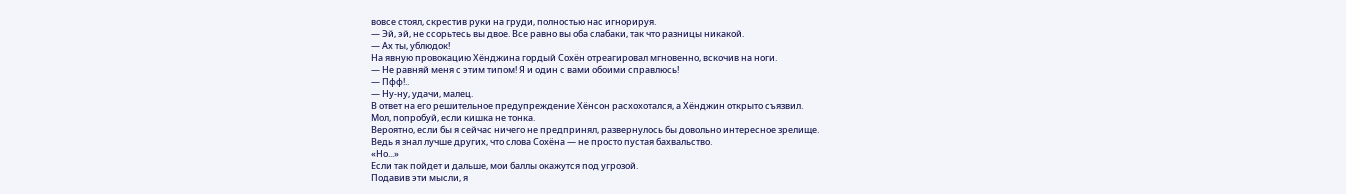вовсе стоял, скрестив руки на груди, полностью нас игнорируя.
— Эй, эй, не ссорьтесь вы двое. Все равно вы оба слабаки, так что разницы никакой.
— Ах ты, ублюдок!
На явную провокацию Хёнджина гордый Сохён отреагировал мгновенно, вскочив на ноги.
— Не равняй меня с этим типом! Я и один с вами обоими справлюсь!
— Пфф!..
— Ну-ну, удачи, малец.
В ответ на его решительное предупреждение Хёнсон расхохотался, а Хёнджин открыто съязвил.
Мол, попробуй, если кишка не тонка.
Вероятно, если бы я сейчас ничего не предпринял, развернулось бы довольно интересное зрелище.
Ведь я знал лучше других, что слова Сохёна — не просто пустая бахвальство.
«Но...»
Если так пойдет и дальше, мои баллы окажутся под угрозой.
Подавив эти мысли, я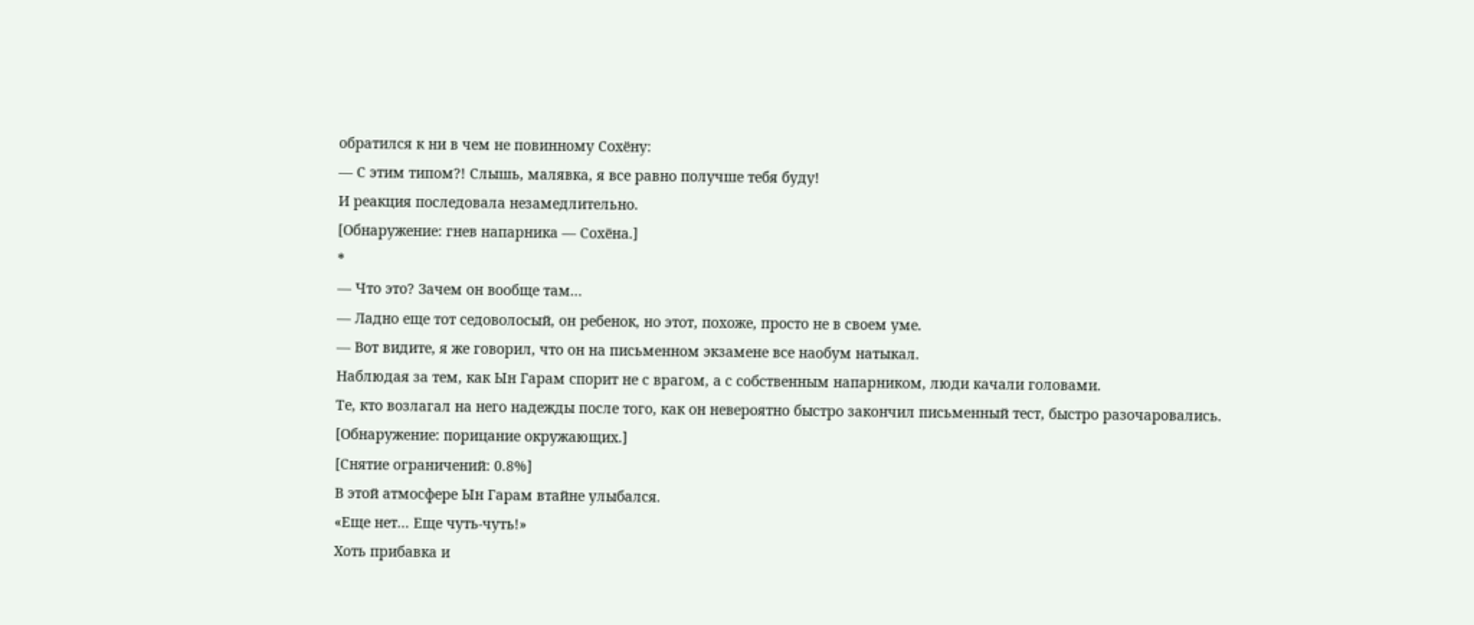обратился к ни в чем не повинному Сохёну:
— С этим типом?! Слышь, малявка, я все равно получше тебя буду!
И реакция последовала незамедлительно.
[Обнаружение: гнев напарника — Сохёна.]
*
— Что это? Зачем он вообще там...
— Ладно еще тот седоволосый, он ребенок, но этот, похоже, просто не в своем уме.
— Вот видите, я же говорил, что он на письменном экзамене все наобум натыкал.
Наблюдая за тем, как Ын Гарам спорит не с врагом, а с собственным напарником, люди качали головами.
Те, кто возлагал на него надежды после того, как он невероятно быстро закончил письменный тест, быстро разочаровались.
[Обнаружение: порицание окружающих.]
[Снятие ограничений: 0.8%]
В этой атмосфере Ын Гарам втайне улыбался.
«Еще нет... Еще чуть-чуть!»
Хоть прибавка и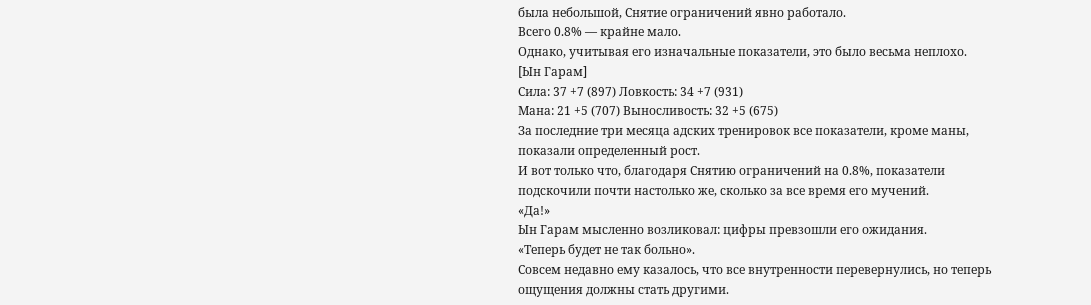была небольшой, Снятие ограничений явно работало.
Всего 0.8% — крайне мало.
Однако, учитывая его изначальные показатели, это было весьма неплохо.
[Ын Гарам]
Сила: 37 +7 (897) Ловкость: 34 +7 (931)
Мана: 21 +5 (707) Выносливость: 32 +5 (675)
За последние три месяца адских тренировок все показатели, кроме маны, показали определенный рост.
И вот только что, благодаря Снятию ограничений на 0.8%, показатели подскочили почти настолько же, сколько за все время его мучений.
«Да!»
Ын Гарам мысленно возликовал: цифры превзошли его ожидания.
«Теперь будет не так больно».
Совсем недавно ему казалось, что все внутренности перевернулись, но теперь ощущения должны стать другими.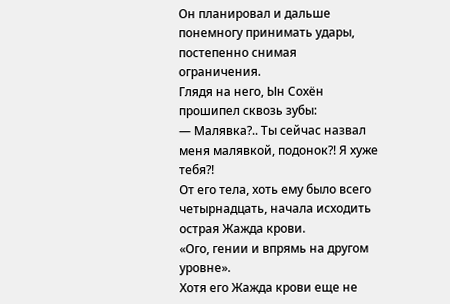Он планировал и дальше понемногу принимать удары, постепенно снимая ограничения.
Глядя на него, Ын Сохён прошипел сквозь зубы:
— Малявка?.. Ты сейчас назвал меня малявкой, подонок?! Я хуже тебя?!
От его тела, хоть ему было всего четырнадцать, начала исходить острая Жажда крови.
«Ого, гении и впрямь на другом уровне».
Хотя его Жажда крови еще не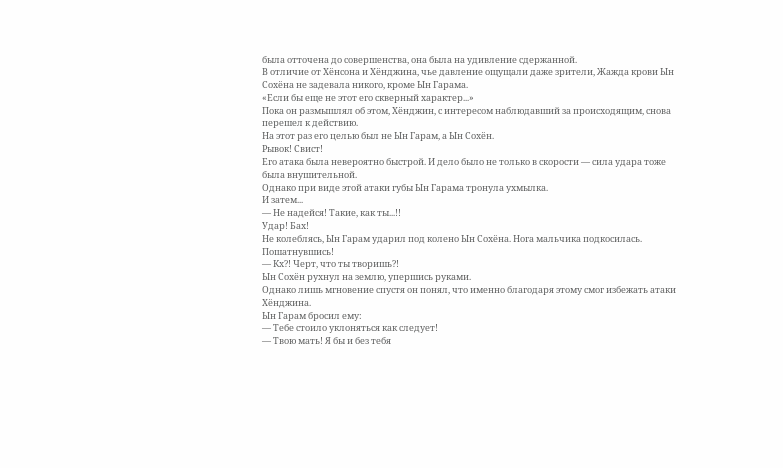была отточена до совершенства, она была на удивление сдержанной.
В отличие от Хёнсона и Хёнджина, чье давление ощущали даже зрители, Жажда крови Ын Сохёна не задевала никого, кроме Ын Гарама.
«Если бы еще не этот его скверный характер...»
Пока он размышлял об этом, Хёнджин, с интересом наблюдавший за происходящим, снова перешел к действию.
На этот раз его целью был не Ын Гарам, а Ын Сохён.
Рывок! Свист!
Его атака была невероятно быстрой. И дело было не только в скорости — сила удара тоже была внушительной.
Однако при виде этой атаки губы Ын Гарама тронула ухмылка.
И затем...
— Не надейся! Такие, как ты...!!
Удар! Бах!
Не колеблясь, Ын Гарам ударил под колено Ын Сохёна. Нога мальчика подкосилась.
Пошатнувшись!
— Кх?! Черт, что ты творишь?!
Ын Сохён рухнул на землю, упершись руками.
Однако лишь мгновение спустя он понял, что именно благодаря этому смог избежать атаки Хёнджина.
Ын Гарам бросил ему:
— Тебе стоило уклоняться как следует!
— Твою мать! Я бы и без тебя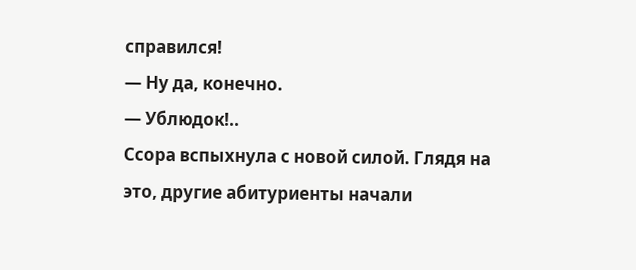справился!
— Ну да, конечно.
— Ублюдок!..
Ссора вспыхнула с новой силой. Глядя на это, другие абитуриенты начали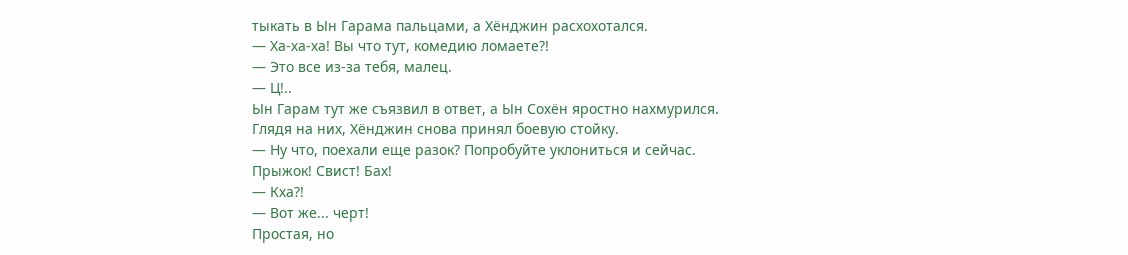тыкать в Ын Гарама пальцами, а Хёнджин расхохотался.
— Ха-ха-ха! Вы что тут, комедию ломаете?!
— Это все из-за тебя, малец.
— Ц!..
Ын Гарам тут же съязвил в ответ, а Ын Сохён яростно нахмурился.
Глядя на них, Хёнджин снова принял боевую стойку.
— Ну что, поехали еще разок? Попробуйте уклониться и сейчас.
Прыжок! Свист! Бах!
— Кха?!
— Вот же... черт!
Простая, но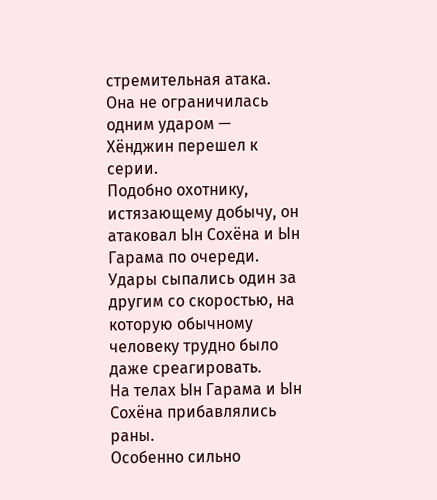стремительная атака.
Она не ограничилась одним ударом — Хёнджин перешел к серии.
Подобно охотнику, истязающему добычу, он атаковал Ын Сохёна и Ын Гарама по очереди.
Удары сыпались один за другим со скоростью, на которую обычному человеку трудно было даже среагировать.
На телах Ын Гарама и Ын Сохёна прибавлялись раны.
Особенно сильно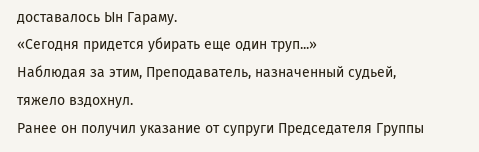доставалось Ын Гараму.
«Сегодня придется убирать еще один труп...»
Наблюдая за этим, Преподаватель, назначенный судьей, тяжело вздохнул.
Ранее он получил указание от супруги Председателя Группы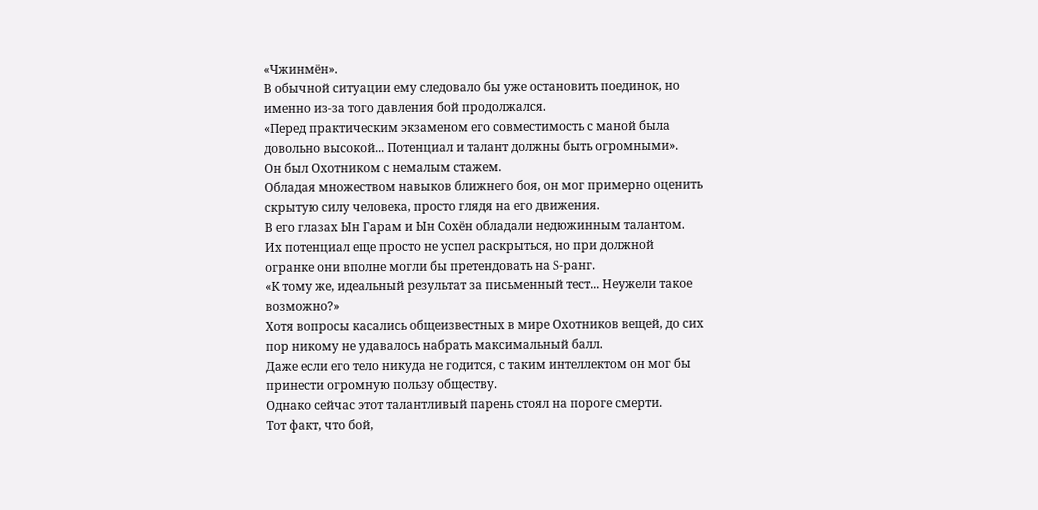«Чжинмён».
В обычной ситуации ему следовало бы уже остановить поединок, но именно из-за того давления бой продолжался.
«Перед практическим экзаменом его совместимость с маной была довольно высокой... Потенциал и талант должны быть огромными».
Он был Охотником с немалым стажем.
Обладая множеством навыков ближнего боя, он мог примерно оценить скрытую силу человека, просто глядя на его движения.
В его глазах Ын Гарам и Ын Сохён обладали недюжинным талантом.
Их потенциал еще просто не успел раскрыться, но при должной огранке они вполне могли бы претендовать на S-ранг.
«К тому же, идеальный результат за письменный тест... Неужели такое возможно?»
Хотя вопросы касались общеизвестных в мире Охотников вещей, до сих пор никому не удавалось набрать максимальный балл.
Даже если его тело никуда не годится, с таким интеллектом он мог бы принести огромную пользу обществу.
Однако сейчас этот талантливый парень стоял на пороге смерти.
Тот факт, что бой,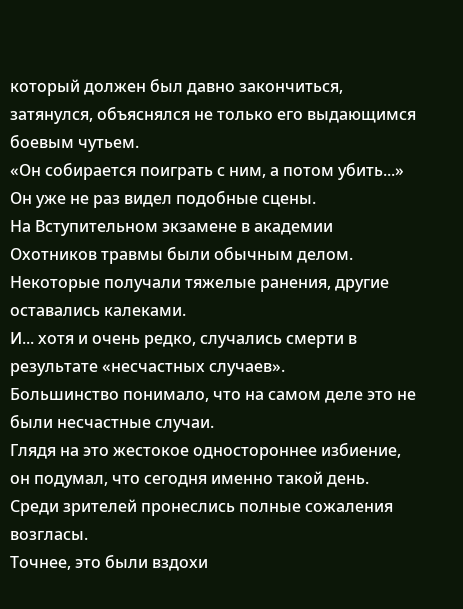который должен был давно закончиться, затянулся, объяснялся не только его выдающимся боевым чутьем.
«Он собирается поиграть с ним, а потом убить...»
Он уже не раз видел подобные сцены.
На Вступительном экзамене в академии Охотников травмы были обычным делом. Некоторые получали тяжелые ранения, другие оставались калеками.
И... хотя и очень редко, случались смерти в результате «несчастных случаев».
Большинство понимало, что на самом деле это не были несчастные случаи.
Глядя на это жестокое одностороннее избиение, он подумал, что сегодня именно такой день.
Среди зрителей пронеслись полные сожаления возгласы.
Точнее, это были вздохи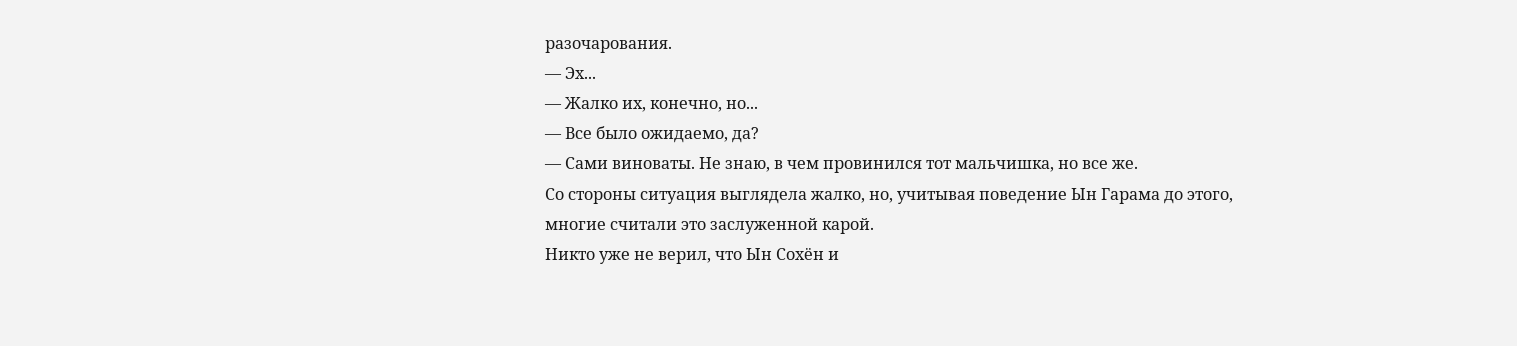разочарования.
— Эх...
— Жалко их, конечно, но...
— Все было ожидаемо, да?
— Сами виноваты. Не знаю, в чем провинился тот мальчишка, но все же.
Со стороны ситуация выглядела жалко, но, учитывая поведение Ын Гарама до этого, многие считали это заслуженной карой.
Никто уже не верил, что Ын Сохён и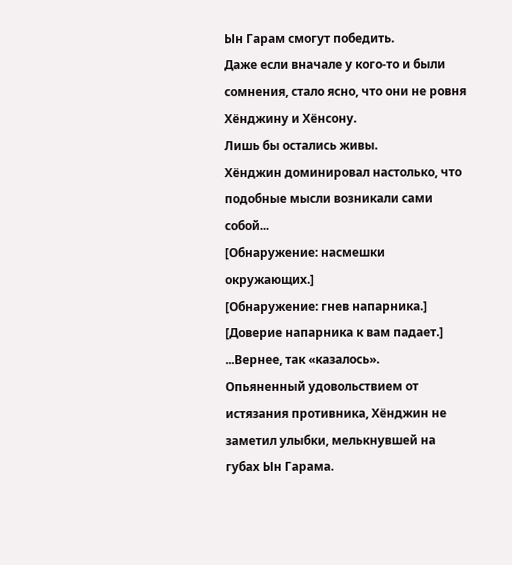Ын Гарам смогут победить.
Даже если вначале у кого-то и были сомнения, стало ясно, что они не ровня Хёнджину и Хёнсону.
Лишь бы остались живы.
Хёнджин доминировал настолько, что подобные мысли возникали сами собой...
[Обнаружение: насмешки окружающих.]
[Обнаружение: гнев напарника.]
[Доверие напарника к вам падает.]
...Вернее, так «казалось».
Опьяненный удовольствием от истязания противника, Хёнджин не заметил улыбки, мелькнувшей на губах Ын Гарама.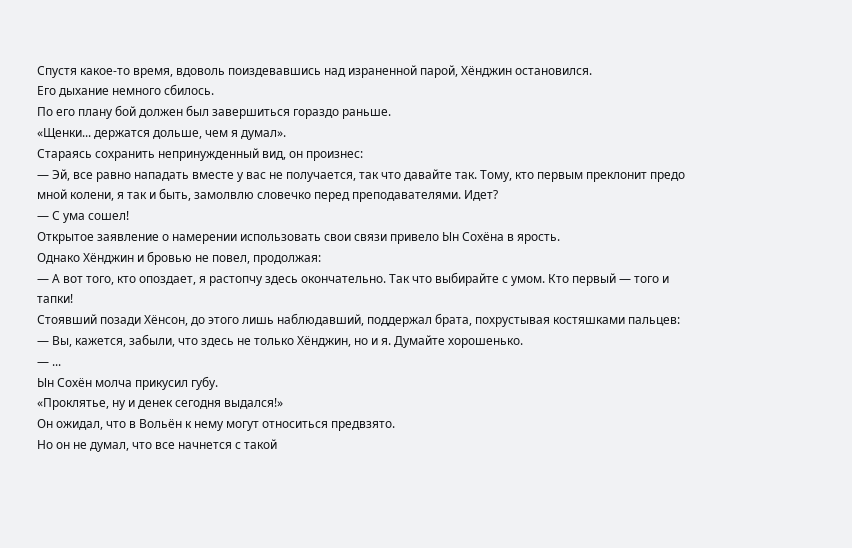Спустя какое-то время, вдоволь поиздевавшись над израненной парой, Хёнджин остановился.
Его дыхание немного сбилось.
По его плану бой должен был завершиться гораздо раньше.
«Щенки... держатся дольше, чем я думал».
Стараясь сохранить непринужденный вид, он произнес:
— Эй, все равно нападать вместе у вас не получается, так что давайте так. Тому, кто первым преклонит предо мной колени, я так и быть, замолвлю словечко перед преподавателями. Идет?
— С ума сошел!
Открытое заявление о намерении использовать свои связи привело Ын Сохёна в ярость.
Однако Хёнджин и бровью не повел, продолжая:
— А вот того, кто опоздает, я растопчу здесь окончательно. Так что выбирайте с умом. Кто первый — того и тапки!
Стоявший позади Хёнсон, до этого лишь наблюдавший, поддержал брата, похрустывая костяшками пальцев:
— Вы, кажется, забыли, что здесь не только Хёнджин, но и я. Думайте хорошенько.
— ...
Ын Сохён молча прикусил губу.
«Проклятье, ну и денек сегодня выдался!»
Он ожидал, что в Вольён к нему могут относиться предвзято.
Но он не думал, что все начнется с такой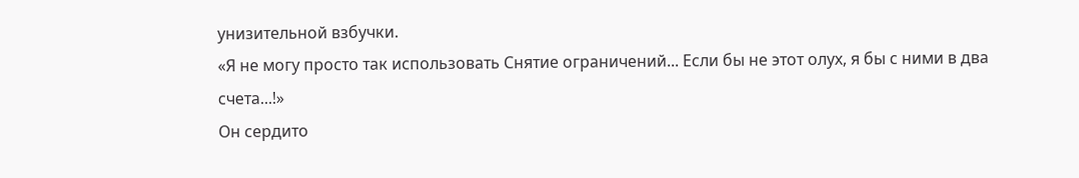унизительной взбучки.
«Я не могу просто так использовать Снятие ограничений... Если бы не этот олух, я бы с ними в два счета...!»
Он сердито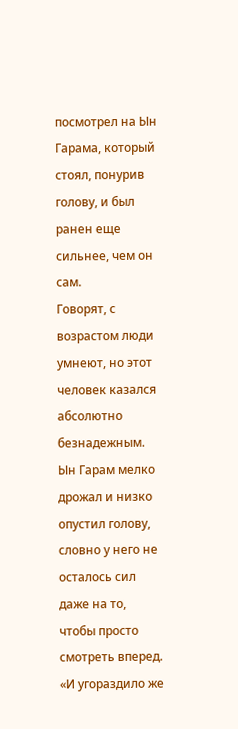посмотрел на Ын Гарама, который стоял, понурив голову, и был ранен еще сильнее, чем он сам.
Говорят, с возрастом люди умнеют, но этот человек казался абсолютно безнадежным.
Ын Гарам мелко дрожал и низко опустил голову, словно у него не осталось сил даже на то, чтобы просто смотреть вперед.
«И угораздило же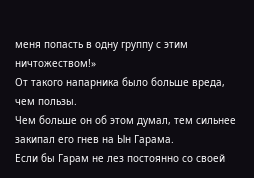меня попасть в одну группу с этим ничтожеством!»
От такого напарника было больше вреда, чем пользы.
Чем больше он об этом думал, тем сильнее закипал его гнев на Ын Гарама.
Если бы Гарам не лез постоянно со своей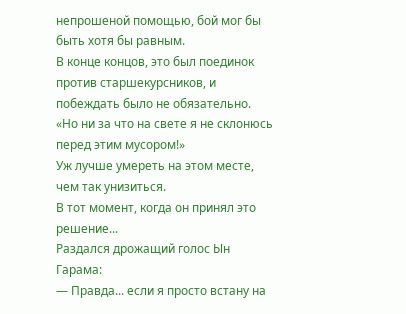непрошеной помощью, бой мог бы быть хотя бы равным.
В конце концов, это был поединок против старшекурсников, и побеждать было не обязательно.
«Но ни за что на свете я не склонюсь перед этим мусором!»
Уж лучше умереть на этом месте, чем так унизиться.
В тот момент, когда он принял это решение...
Раздался дрожащий голос Ын Гарама:
— Правда... если я просто встану на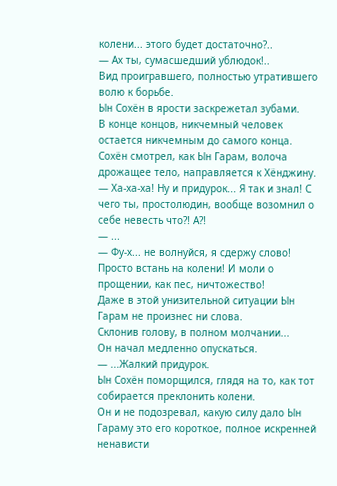колени... этого будет достаточно?..
— Ах ты, сумасшедший ублюдок!..
Вид проигравшего, полностью утратившего волю к борьбе.
Ын Сохён в ярости заскрежетал зубами.
В конце концов, никчемный человек остается никчемным до самого конца.
Сохён смотрел, как Ын Гарам, волоча дрожащее тело, направляется к Хёнджину.
— Ха-ха-ха! Ну и придурок... Я так и знал! С чего ты, простолюдин, вообще возомнил о себе невесть что?! А?!
— ...
— Фу-х... не волнуйся, я сдержу слово! Просто встань на колени! И моли о прощении, как пес, ничтожество!
Даже в этой унизительной ситуации Ын Гарам не произнес ни слова.
Склонив голову, в полном молчании...
Он начал медленно опускаться.
— ...Жалкий придурок.
Ын Сохён поморщился, глядя на то, как тот собирается преклонить колени.
Он и не подозревал, какую силу дало Ын Гараму это его короткое, полное искренней ненависти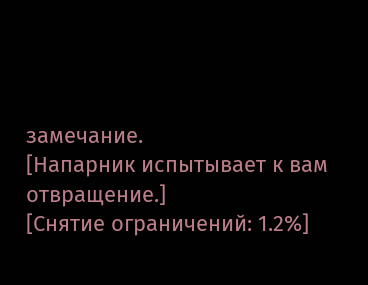замечание.
[Напарник испытывает к вам отвращение.]
[Снятие ограничений: 1.2%]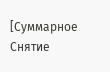[Суммарное Снятие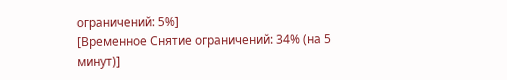ограничений: 5%]
[Временное Снятие ограничений: 34% (на 5 минут)]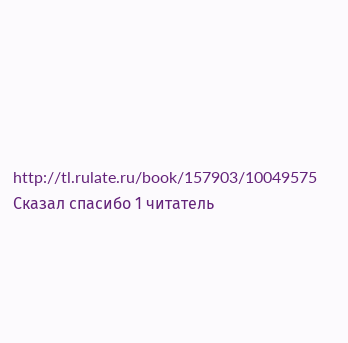http://tl.rulate.ru/book/157903/10049575
Сказал спасибо 1 читатель